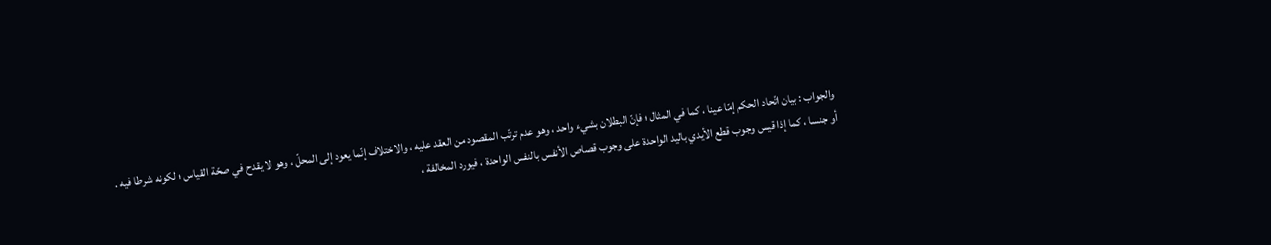والجواب : بيان اتّحاد الحكم إمّا عينا ، كما في المثال ؛ فإنّ البطلان بشيء واحد ، وهو عدم ترتّب المقصود من العقد عليه ، والاختلاف إنّما يعود إلى المحلّ ، وهو لا يقدح في صحّة القياس ؛ لكونه شرطا فيه .
أو جنسا ، كما إذا قيس وجوب قطع الأيدي باليد الواحدة على وجوب قصاص الأنفس بالنفس الواحدة ، فيورد المخالفة ،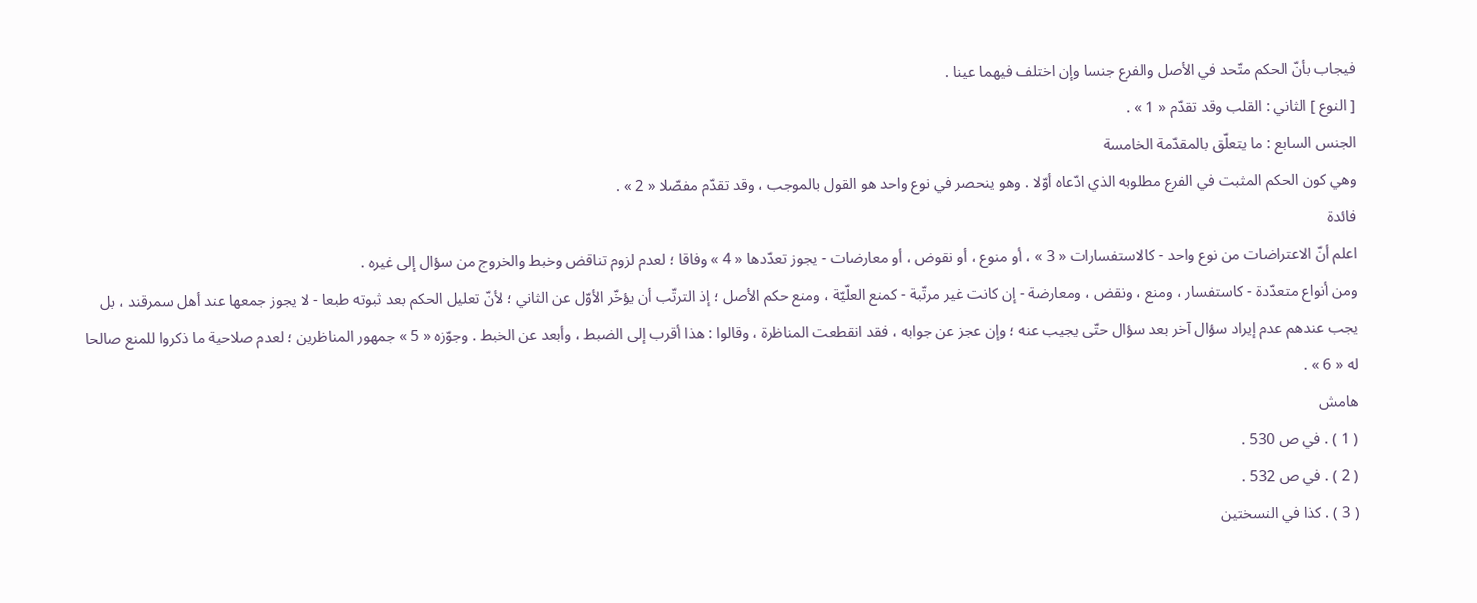فيجاب بأنّ الحكم متّحد في الأصل والفرع جنسا وإن اختلف فيهما عينا .
[ النوع ] الثاني : القلب وقد تقدّم « 1 » .
الجنس السابع : ما يتعلّق بالمقدّمة الخامسة
وهي كون الحكم المثبت في الفرع مطلوبه الذي ادّعاه أوّلا . وهو ينحصر في نوع واحد هو القول بالموجب ، وقد تقدّم مفصّلا « 2 » .
فائدة
اعلم أنّ الاعتراضات من نوع واحد - كالاستفسارات « 3 » ، أو منوع ، أو نقوض ، أو معارضات - يجوز تعدّدها « 4 » وفاقا ؛ لعدم لزوم تناقض وخبط والخروج من سؤال إلى غيره .
ومن أنواع متعدّدة - كاستفسار ، ومنع ، ونقض ، ومعارضة - إن كانت غير مرتّبة - كمنع العلّيّة ، ومنع حكم الأصل ؛ إذ الترتّب أن يؤخّر الأوّل عن الثاني ؛ لأنّ تعليل الحكم بعد ثبوته طبعا - لا يجوز جمعها عند أهل سمرقند ، بل يجب عندهم عدم إيراد سؤال آخر بعد سؤال حتّى يجيب عنه ؛ وإن عجز عن جوابه ، فقد انقطعت المناظرة ، وقالوا : هذا أقرب إلى الضبط ، وأبعد عن الخبط . وجوّزه « 5 » جمهور المناظرين ؛ لعدم صلاحية ما ذكروا للمنع صالحا له « 6 » .
هامش
( 1 ) . في ص 530 .
( 2 ) . في ص 532 .
( 3 ) . كذا في النسختين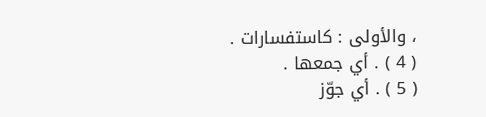، والأولى : كاستفسارات .
( 4 ) . أي جمعها .
( 5 ) . أي جوّز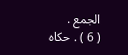الجمع .
( 6 ) . حكاه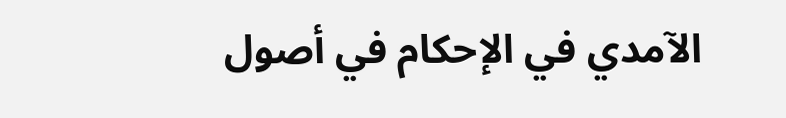الآمدي في الإحكام في أصول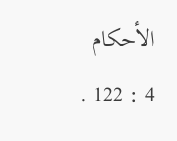الأحكام 4 : 122 .